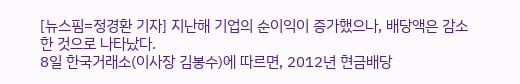[뉴스핌=정경환 기자] 지난해 기업의 순이익이 증가했으나, 배당액은 감소한 것으로 나타났다.
8일 한국거래소(이사장 김봉수)에 따르면, 2012년 현금배당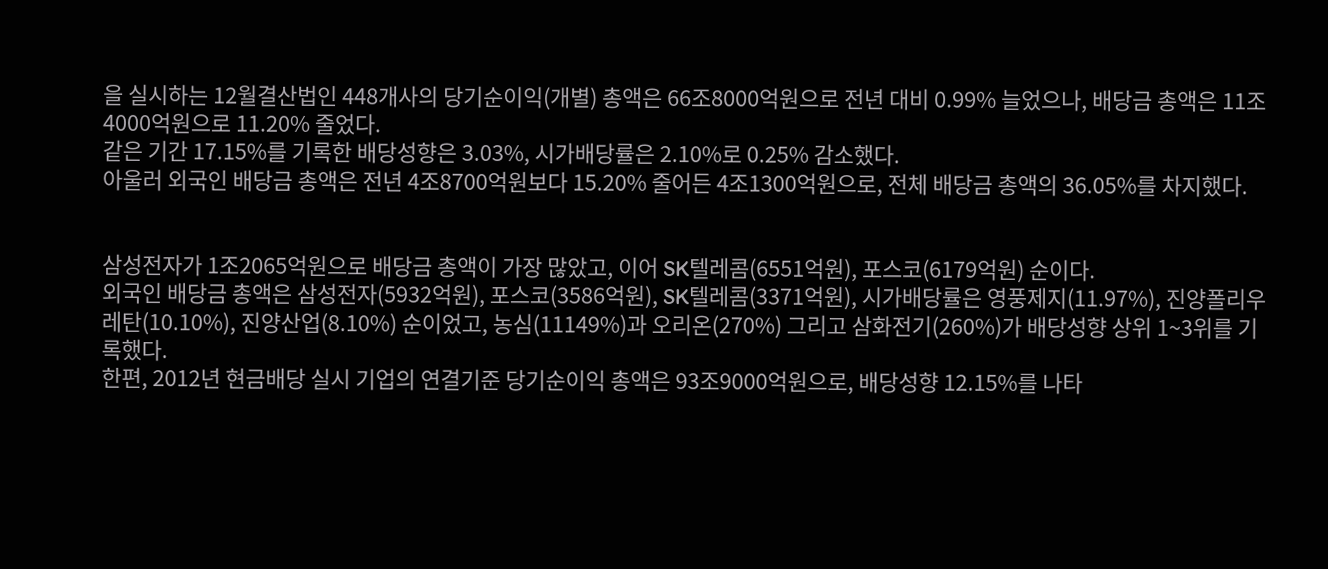을 실시하는 12월결산법인 448개사의 당기순이익(개별) 총액은 66조8000억원으로 전년 대비 0.99% 늘었으나, 배당금 총액은 11조4000억원으로 11.20% 줄었다.
같은 기간 17.15%를 기록한 배당성향은 3.03%, 시가배당률은 2.10%로 0.25% 감소했다.
아울러 외국인 배당금 총액은 전년 4조8700억원보다 15.20% 줄어든 4조1300억원으로, 전체 배당금 총액의 36.05%를 차지했다.


삼성전자가 1조2065억원으로 배당금 총액이 가장 많았고, 이어 SK텔레콤(6551억원), 포스코(6179억원) 순이다.
외국인 배당금 총액은 삼성전자(5932억원), 포스코(3586억원), SK텔레콤(3371억원), 시가배당률은 영풍제지(11.97%), 진양폴리우레탄(10.10%), 진양산업(8.10%) 순이었고, 농심(11149%)과 오리온(270%) 그리고 삼화전기(260%)가 배당성향 상위 1~3위를 기록했다.
한편, 2012년 현금배당 실시 기업의 연결기준 당기순이익 총액은 93조9000억원으로, 배당성향 12.15%를 나타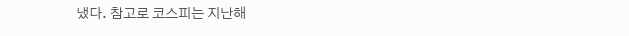냈다. 참고로 코스피는 지난해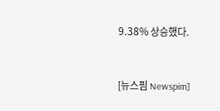9.38% 상승했다.


[뉴스핌 Newspim]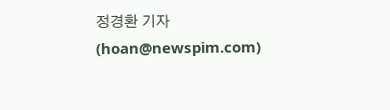정경환 기자 (hoan@newspim.com)